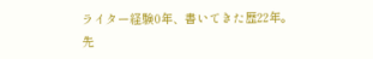ライター経験0年、書いてきた歴22年。
先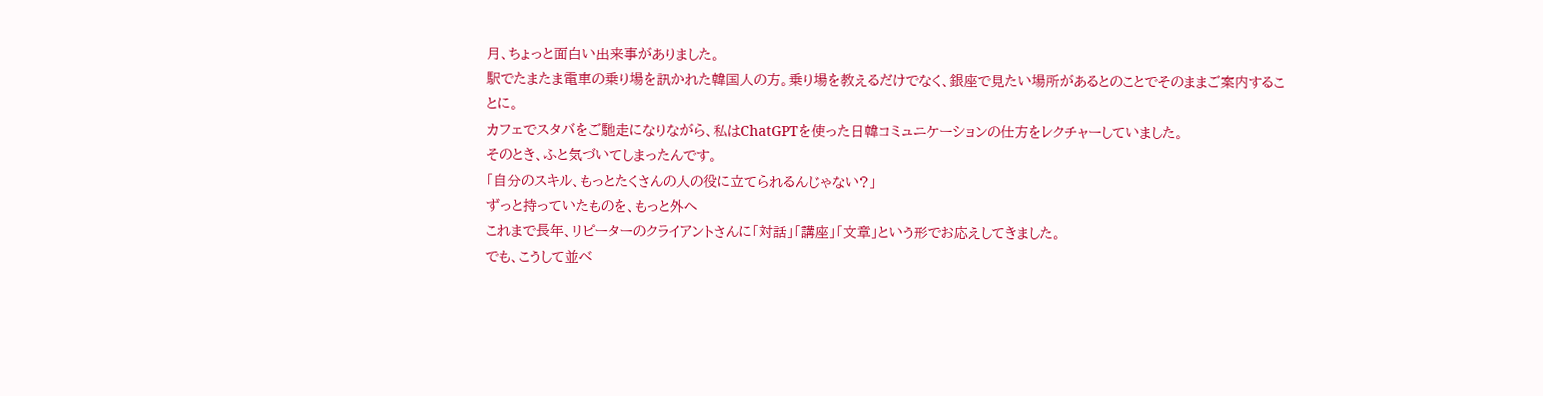月、ちょっと面白い出来事がありました。
駅でたまたま電車の乗り場を訊かれた韓国人の方。乗り場を教えるだけでなく、銀座で見たい場所があるとのことでそのままご案内することに。
カフェでスタバをご馳走になりながら、私はChatGPTを使った日韓コミュニケーションの仕方をレクチャーしていました。
そのとき、ふと気づいてしまったんです。
「自分のスキル、もっとたくさんの人の役に立てられるんじゃない?」
ずっと持っていたものを、もっと外へ
これまで長年、リピーターのクライアントさんに「対話」「講座」「文章」という形でお応えしてきました。
でも、こうして並べ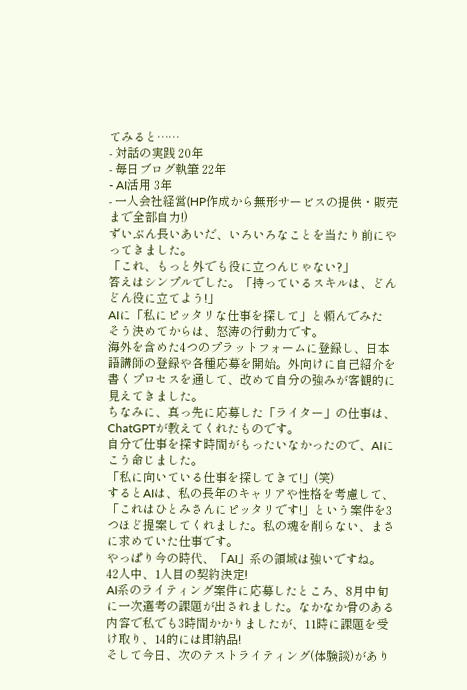てみると……
- 対話の実践 20年
- 毎日ブログ執筆 22年
- AI活用 3年
- 一人会社経営(HP作成から無形サービスの提供・販売まで全部自力!)
ずいぶん長いあいだ、いろいろなことを当たり前にやってきました。
「これ、もっと外でも役に立つんじゃない?」
答えはシンプルでした。「持っているスキルは、どんどん役に立てよう!」
AIに「私にピッタリな仕事を探して」と頼んでみた
そう決めてからは、怒涛の行動力です。
海外を含めた4つのプラットフォームに登録し、日本語講師の登録や各種応募を開始。外向けに自己紹介を書くプロセスを通して、改めて自分の強みが客観的に見えてきました。
ちなみに、真っ先に応募した「ライター」の仕事は、ChatGPTが教えてくれたものです。
自分で仕事を探す時間がもったいなかったので、AIにこう命じました。
「私に向いている仕事を探してきて!」(笑)
するとAIは、私の長年のキャリアや性格を考慮して、「これはひとみさんにピッタリです!」という案件を3つほど提案してくれました。私の魂を削らない、まさに求めていた仕事です。
やっぱり今の時代、「AI」系の領域は強いですね。
42人中、1人目の契約決定!
AI系のライティング案件に応募したところ、8月中旬に一次選考の課題が出されました。なかなか骨のある内容で私でも3時間かかりましたが、11時に課題を受け取り、14的には即納品!
そして今日、次のテストライティング(体験談)があり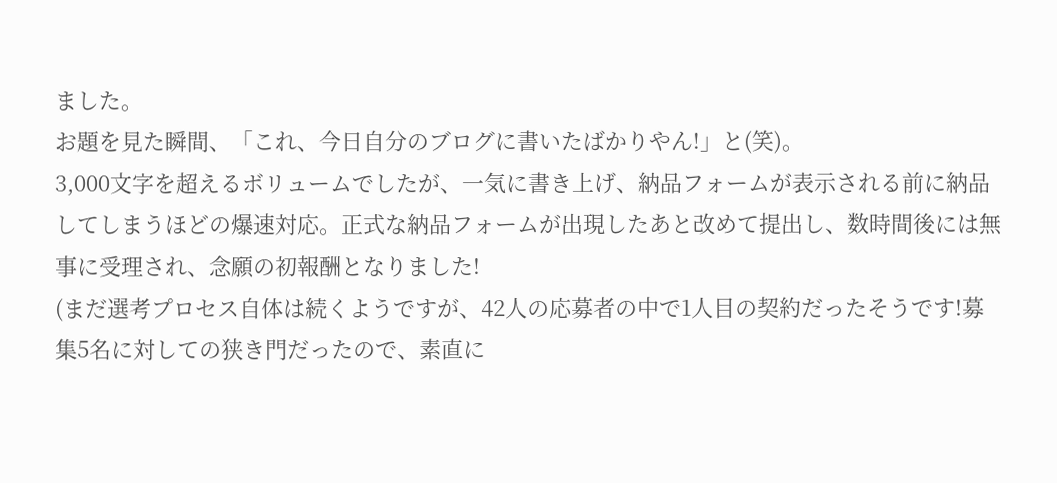ました。
お題を見た瞬間、「これ、今日自分のブログに書いたばかりやん!」と(笑)。
3,000文字を超えるボリュームでしたが、一気に書き上げ、納品フォームが表示される前に納品してしまうほどの爆速対応。正式な納品フォームが出現したあと改めて提出し、数時間後には無事に受理され、念願の初報酬となりました!
(まだ選考プロセス自体は続くようですが、42人の応募者の中で1人目の契約だったそうです!募集5名に対しての狭き門だったので、素直に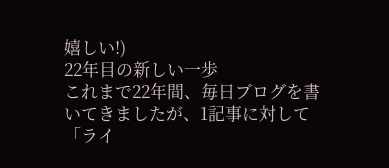嬉しい!)
22年目の新しい一歩
これまで22年間、毎日ブログを書いてきましたが、1記事に対して「ライ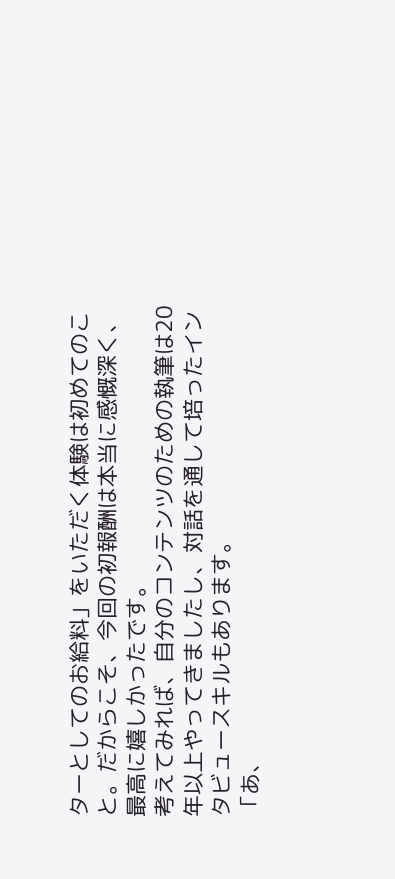ターとしてのお給料」をいただく体験は初めてのこと。だからこそ、今回の初報酬は本当に感慨深く、最高に嬉しかったです。
考えてみれば、自分のコンテンツのための執筆は20年以上やってきましたし、対話を通して培ったインタビュースキルもあります。
「あ、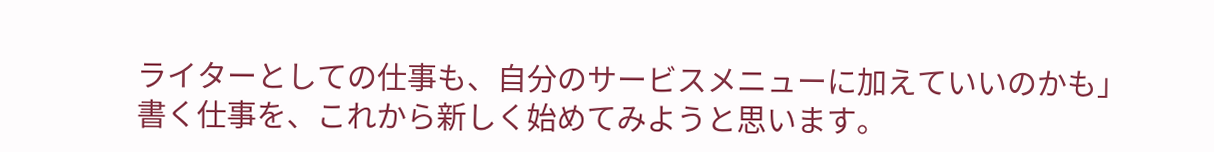ライターとしての仕事も、自分のサービスメニューに加えていいのかも」
書く仕事を、これから新しく始めてみようと思います。